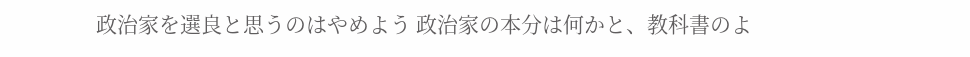政治家を選良と思うのはやめよう 政治家の本分は何かと、教科書のよ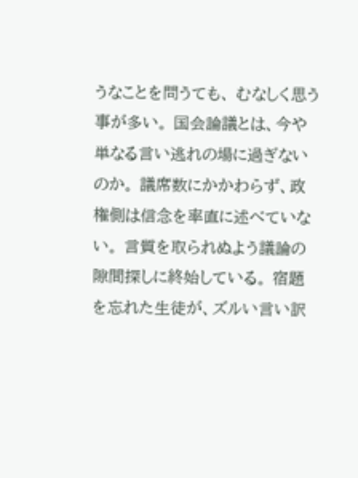うなことを問うても、 むなしく思う事が多い。 国会論議とは、今や単なる言い逃れの場に過ぎないのか。 議席数にかかわらず、政権側は信念を率直に述べていない。 言質を取られぬよう議論の隙間探しに終始している。 宿題を忘れた生徒が、ズルい言い訳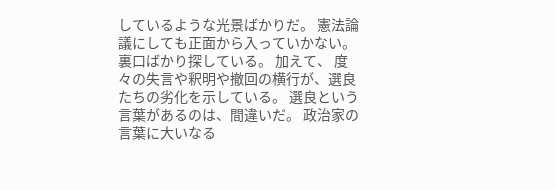しているような光景ばかりだ。 憲法論議にしても正面から入っていかない。裏口ばかり探している。 加えて、 度々の失言や釈明や撤回の横行が、選良たちの劣化を示している。 選良という言葉があるのは、間違いだ。 政治家の言葉に大いなる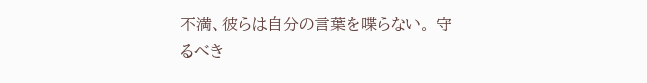不満、彼らは自分の言葉を喋らない。 守るべき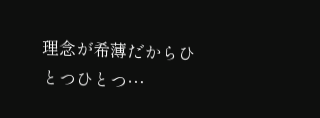理念が希薄だからひとつひとつ…